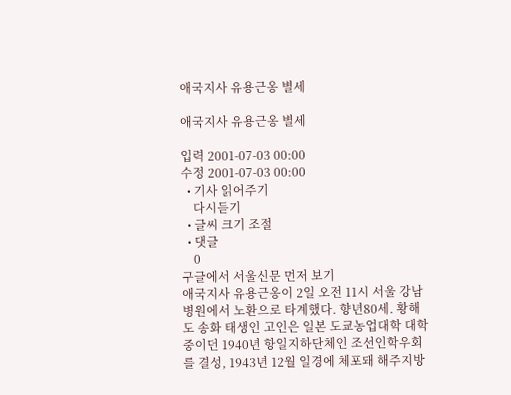애국지사 유용근옹 별세

애국지사 유용근옹 별세

입력 2001-07-03 00:00
수정 2001-07-03 00:00
  • 기사 읽어주기
    다시듣기
  • 글씨 크기 조절
  • 댓글
    0
구글에서 서울신문 먼저 보기
애국지사 유용근옹이 2일 오전 11시 서울 강남병원에서 노환으로 타계했다. 향년80세. 황해도 송화 태생인 고인은 일본 도쿄농업대학 대학중이던 1940년 항일지하단체인 조선인학우회를 결성, 1943년 12월 일경에 체포돼 해주지방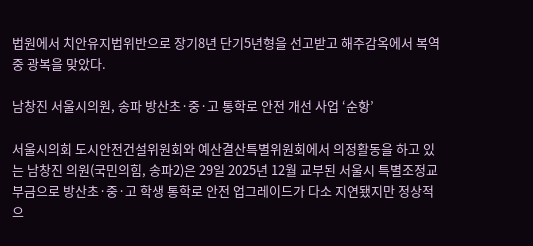법원에서 치안유지법위반으로 장기8년 단기5년형을 선고받고 해주감옥에서 복역중 광복을 맞았다.

남창진 서울시의원, 송파 방산초·중·고 통학로 안전 개선 사업 ‘순항’

서울시의회 도시안전건설위원회와 예산결산특별위원회에서 의정활동을 하고 있는 남창진 의원(국민의힘, 송파2)은 29일 2025년 12월 교부된 서울시 특별조정교부금으로 방산초·중·고 학생 통학로 안전 업그레이드가 다소 지연됐지만 정상적으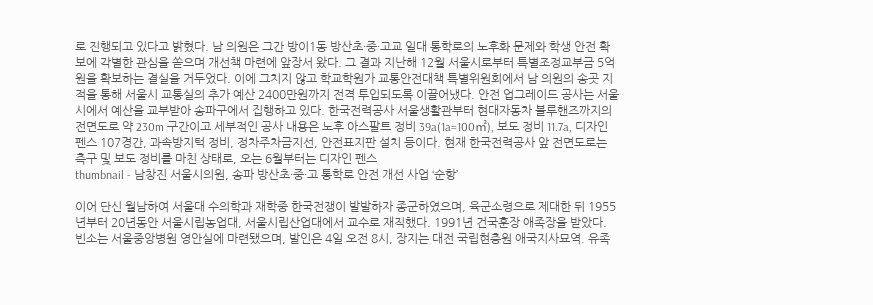로 진행되고 있다고 밝혔다. 남 의원은 그간 방이1동 방산초·중·고교 일대 통학로의 노후화 문제와 학생 안전 확보에 각별한 관심을 쏟으며 개선책 마련에 앞장서 왔다. 그 결과 지난해 12월 서울시로부터 특별조정교부금 5억원을 확보하는 결실을 거두었다. 이에 그치지 않고 학교학원가 교통안전대책 특별위원회에서 남 의원의 송곳 지적을 통해 서울시 교통실의 추가 예산 2400만원까지 전격 투입되도록 이끌어냈다. 안전 업그레이드 공사는 서울시에서 예산을 교부받아 송파구에서 집행하고 있다. 한국전력공사 서울생활관부터 현대자동차 블루핸즈까지의 전면도로 약 230m 구간이고 세부적인 공사 내용은 노후 아스팔트 정비 39a(1a=100㎡), 보도 정비 11.7a, 디자인 펜스 107경간, 과속방지턱 정비, 정차주차금지선, 안전표지판 설치 등이다. 현재 한국전력공사 앞 전면도로는 측구 및 보도 정비를 마친 상태로, 오는 6월부터는 디자인 펜스
thumbnail - 남창진 서울시의원, 송파 방산초·중·고 통학로 안전 개선 사업 ‘순항’

이어 단신 월남하여 서울대 수의학과 재학중 한국전쟁이 발발하자 종군하였으며, 육군소령으로 제대한 뒤 1955년부터 20년동안 서울시립농업대, 서울시립산업대에서 교수로 재직했다. 1991년 건국훈장 애족장을 받았다. 빈소는 서울중앙병원 영안실에 마련됐으며, 발인은 4일 오전 8시, 장지는 대전 국립현충원 애국지사묘역. 유족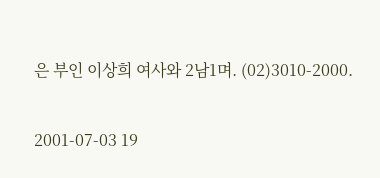은 부인 이상희 여사와 2남1며. (02)3010-2000.

2001-07-03 19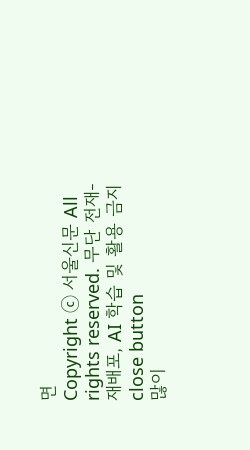면
Copyright ⓒ 서울신문 All rights reserved. 무단 전재-재배포, AI 학습 및 활용 금지
close button
많이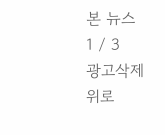본 뉴스
1 / 3
광고삭제
위로